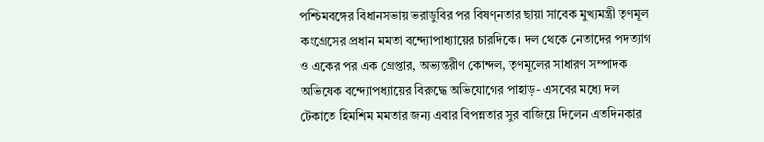পশ্চিমবঙ্গের বিধানসভায় ভরাডুবির পর বিষণ্নতার ছায়া সাবেক মুখ্যমন্ত্রী তৃণমূল কংগ্রেসের প্রধান মমতা বন্দ্যোপাধ্যায়ের চারদিকে। দল থেকে নেতাদের পদত্যাগ ও একের পর এক গ্রেপ্তার, অভ্যন্তরীণ কোন্দল, তৃণমূলের সাধারণ সম্পাদক অভিষেক বন্দ্যোপধ্যায়ের বিরুদ্ধে অভিযোগের পাহাড়- এসবের মধ্যে দল টেকাতে হিমশিম মমতার জন্য এবার বিপন্নতার সুর বাজিয়ে দিলেন এতদিনকার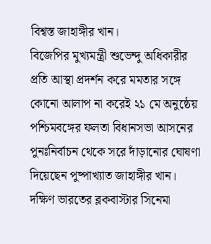বিশ্বস্ত জাহাঙ্গীর খান।
বিজেপির মুখ্যমন্ত্রী শুভেন্দু অধিকারীর প্রতি আস্থা প্রদর্শন করে মমতার সঙ্গে কোনো আলাপ না করেই ২১ মে অনুষ্ঠেয় পশ্চিমবঙ্গের ফলতা বিধানসভা আসনের পুনঃনির্বাচন থেকে সরে দাঁড়ানোর ঘোষণা দিয়েছেন পুষ্পাখ্যাত জাহাঙ্গীর খান।
দক্ষিণ ভারতের ব্লকবাস্টার সিনেমা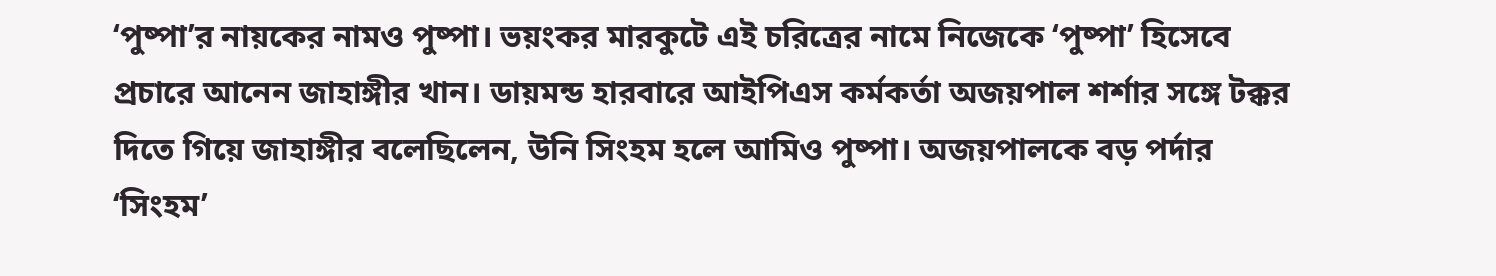‘পুষ্পা’র নায়কের নামও পুষ্পা। ভয়ংকর মারকুটে এই চরিত্রের নামে নিজেকে ‘পুষ্পা’ হিসেবে প্রচারে আনেন জাহাঙ্গীর খান। ডায়মন্ড হারবারে আইপিএস কর্মকর্তা অজয়পাল শর্শার সঙ্গে টক্কর দিতে গিয়ে জাহাঙ্গীর বলেছিলেন, উনি সিংহম হলে আমিও পুষ্পা। অজয়পালকে বড় পর্দার ‘সিংহম’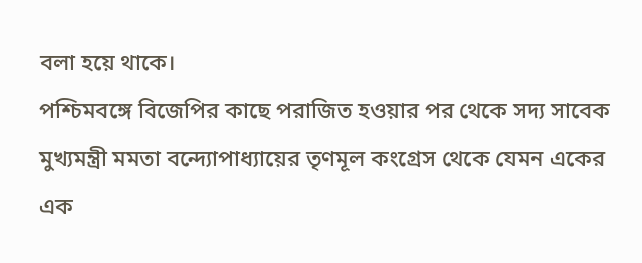বলা হয়ে থাকে।
পশ্চিমবঙ্গে বিজেপির কাছে পরাজিত হওয়ার পর থেকে সদ্য সাবেক মুখ্যমন্ত্রী মমতা বন্দ্যোপাধ্যায়ের তৃণমূল কংগ্রেস থেকে যেমন একের এক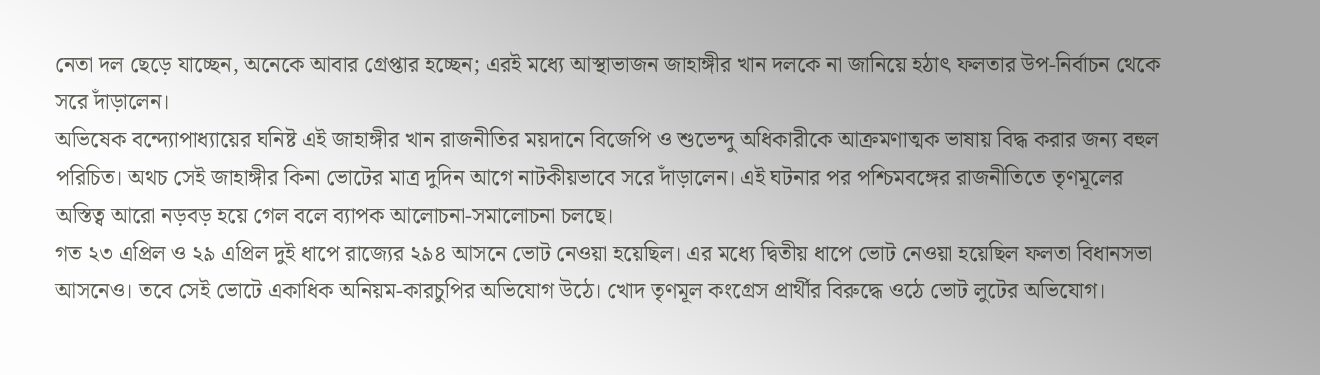নেতা দল ছেড়ে যাচ্ছেন, অনেকে আবার গ্রেপ্তার হচ্ছেন; এরই মধ্যে আস্থাভাজন জাহাঙ্গীর খান দলকে না জানিয়ে হঠাৎ ফলতার উপ-নির্বাচন থেকে সরে দাঁড়ালেন।
অভিষেক বন্দ্যোপাধ্যায়ের ঘনিষ্ট এই জাহাঙ্গীর খান রাজনীতির ময়দানে বিজেপি ও শুভেন্দু অধিকারীকে আক্রমণাত্মক ভাষায় বিদ্ধ করার জন্য বহুল পরিচিত। অথচ সেই জাহাঙ্গীর কিনা ভোটের মাত্র দুদিন আগে নাটকীয়ভাবে সরে দাঁড়ালেন। এই ঘটনার পর পশ্চিমবঙ্গের রাজনীতিতে তৃণমূলের অস্তিত্ব আরো নড়বড় হয়ে গেল বলে ব্যাপক আলোচনা-সমালোচনা চলছে।
গত ২৩ এপ্রিল ও ২৯ এপ্রিল দুই ধাপে রাজ্যের ২৯৪ আসনে ভোট নেওয়া হয়েছিল। এর মধ্যে দ্বিতীয় ধাপে ভোট নেওয়া হয়েছিল ফলতা বিধানসভা আসনেও। তবে সেই ভোটে একাধিক অনিয়ম-কারচুপির অভিযোগ উঠে। খোদ তৃণমূল কংগ্রেস প্রার্থীর বিরুদ্ধে ওঠে ভোট লুটের অভিযোগ।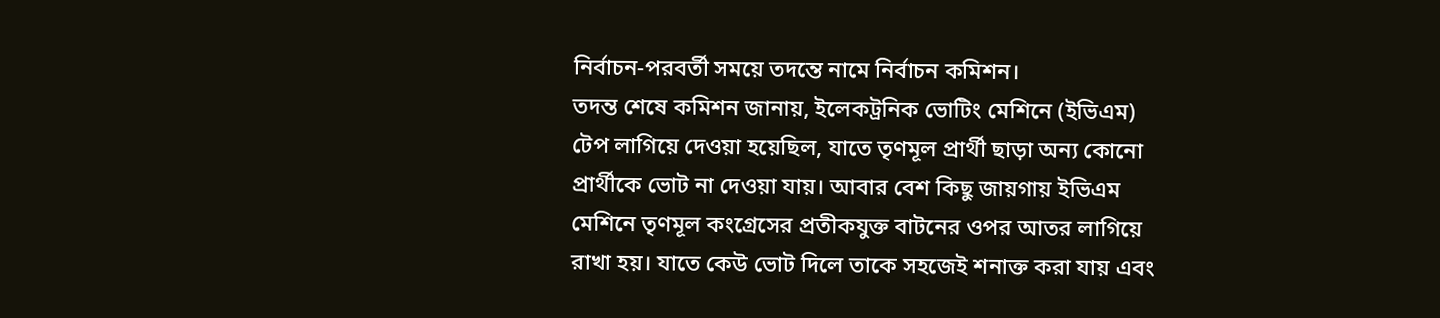নির্বাচন-পরবর্তী সময়ে তদন্তে নামে নির্বাচন কমিশন।
তদন্ত শেষে কমিশন জানায়, ইলেকট্রনিক ভোটিং মেশিনে (ইভিএম) টেপ লাগিয়ে দেওয়া হয়েছিল, যাতে তৃণমূল প্রার্থী ছাড়া অন্য কোনো প্রার্থীকে ভোট না দেওয়া যায়। আবার বেশ কিছু জায়গায় ইভিএম মেশিনে তৃণমূল কংগ্রেসের প্রতীকযুক্ত বাটনের ওপর আতর লাগিয়ে রাখা হয়। যাতে কেউ ভোট দিলে তাকে সহজেই শনাক্ত করা যায় এবং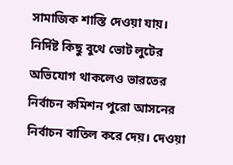সামাজিক শাস্তি দেওয়া যায়।
নির্দিষ্ট কিছু বুথে ভোট লুটের অভিযোগ থাকলেও ভারতের নির্বাচন কমিশন পুরো আসনের নির্বাচন বাতিল করে দেয়। দেওয়া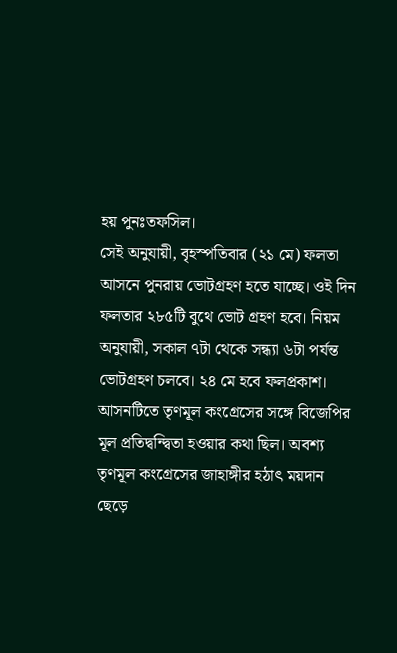হয় পুনঃতফসিল।
সেই অনুযায়ী, বৃহস্পতিবার (২১ মে) ফলতা আসনে পুনরায় ভোটগ্রহণ হতে যাচ্ছে। ওই দিন ফলতার ২৮৫টি বুথে ভোট গ্রহণ হবে। নিয়ম অনুযায়ী, সকাল ৭টা থেকে সন্ধ্যা ৬টা পর্যন্ত ভোটগ্রহণ চলবে। ২৪ মে হবে ফলপ্রকাশ। আসনটিতে তৃণমূল কংগ্রেসের সঙ্গে বিজেপির মূল প্রতিদ্বন্দ্বিতা হওয়ার কথা ছিল। অবশ্য তৃণমূল কংগ্রেসের জাহাঙ্গীর হঠাৎ ময়দান ছেড়ে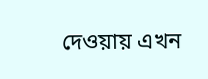দেওয়ায় এখন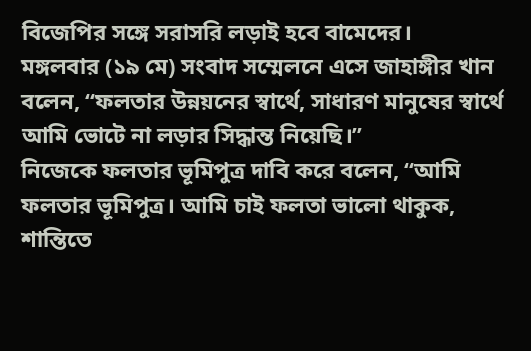বিজেপির সঙ্গে সরাসরি লড়াই হবে বামেদের।
মঙ্গলবার (১৯ মে) সংবাদ সম্মেলনে এসে জাহাঙ্গীর খান বলেন, “ফলতার উন্নয়নের স্বার্থে, সাধারণ মানুষের স্বার্থে আমি ভোটে না লড়ার সিদ্ধান্ত নিয়েছি।”
নিজেকে ফলতার ভূমিপুত্র দাবি করে বলেন, “আমি ফলতার ভূমিপুত্র। আমি চাই ফলতা ভালো থাকুক, শান্তিতে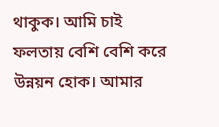থাকুক। আমি চাই ফলতায় বেশি বেশি করে উন্নয়ন হোক। আমার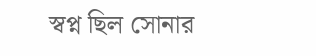স্বপ্ন ছিল সোনার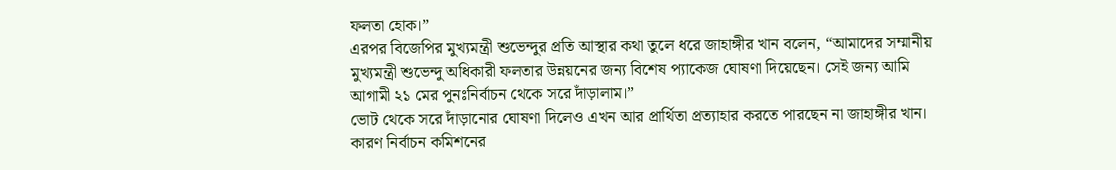ফলতা হোক।”
এরপর বিজেপির মুখ্যমন্ত্রী শুভেন্দুর প্রতি আস্থার কথা তুলে ধরে জাহাঙ্গীর খান বলেন, “আমাদের সম্মানীয় মুখ্যমন্ত্রী শুভেন্দু অধিকারী ফলতার উন্নয়নের জন্য বিশেষ প্যাকেজ ঘোষণা দিয়েছেন। সেই জন্য আমি আগামী ২১ মের পুনঃনির্বাচন থেকে সরে দাঁড়ালাম।”
ভোট থেকে সরে দাঁড়ানোর ঘোষণা দিলেও এখন আর প্রার্থিতা প্রত্যাহার করতে পারছেন না জাহাঙ্গীর খান। কারণ নির্বাচন কমিশনের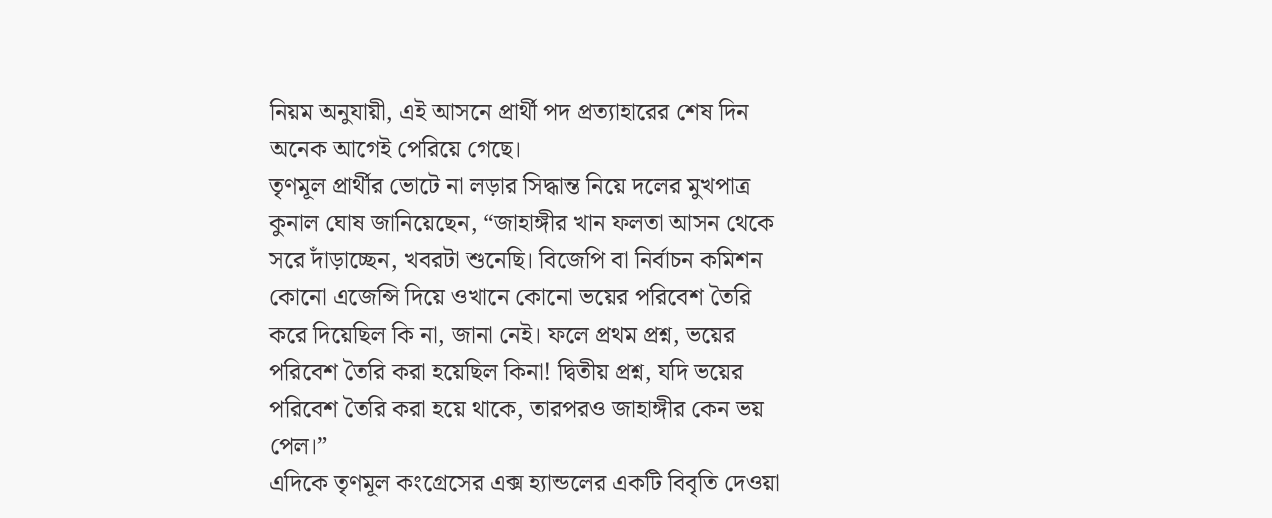নিয়ম অনুযায়ী, এই আসনে প্রার্থী পদ প্রত্যাহারের শেষ দিন অনেক আগেই পেরিয়ে গেছে।
তৃণমূল প্রার্থীর ভোটে না লড়ার সিদ্ধান্ত নিয়ে দলের মুখপাত্র কুনাল ঘোষ জানিয়েছেন, “জাহাঙ্গীর খান ফলতা আসন থেকে সরে দাঁড়াচ্ছেন, খবরটা শুনেছি। বিজেপি বা নির্বাচন কমিশন কোনো এজেন্সি দিয়ে ওখানে কোনো ভয়ের পরিবেশ তৈরি করে দিয়েছিল কি না, জানা নেই। ফলে প্রথম প্রশ্ন, ভয়ের পরিবেশ তৈরি করা হয়েছিল কিনা! দ্বিতীয় প্রশ্ন, যদি ভয়ের পরিবেশ তৈরি করা হয়ে থাকে, তারপরও জাহাঙ্গীর কেন ভয় পেল।”
এদিকে তৃণমূল কংগ্রেসের এক্স হ্যান্ডলের একটি বিবৃতি দেওয়া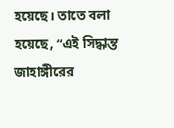হয়েছে। তাতে বলা হয়েছে, “এই সিদ্ধান্ত জাহাঙ্গীরের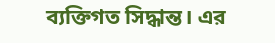ব্যক্তিগত সিদ্ধান্ত। এর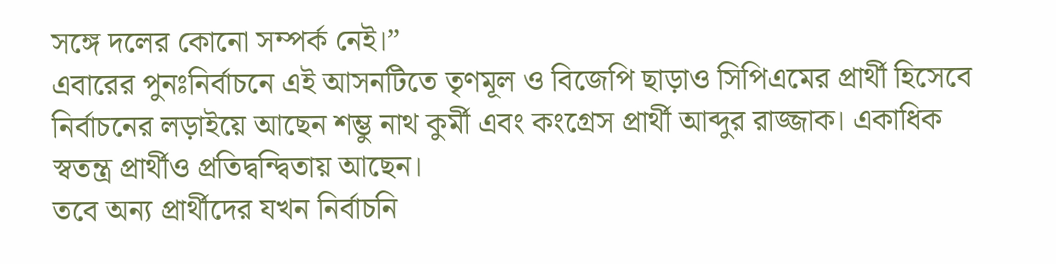সঙ্গে দলের কোনো সম্পর্ক নেই।”
এবারের পুনঃনির্বাচনে এই আসনটিতে তৃণমূল ও বিজেপি ছাড়াও সিপিএমের প্রার্থী হিসেবে নির্বাচনের লড়াইয়ে আছেন শম্ভু নাথ কুর্মী এবং কংগ্রেস প্রার্থী আব্দুর রাজ্জাক। একাধিক স্বতন্ত্র প্রার্থীও প্রতিদ্বন্দ্বিতায় আছেন।
তবে অন্য প্রার্থীদের যখন নির্বাচনি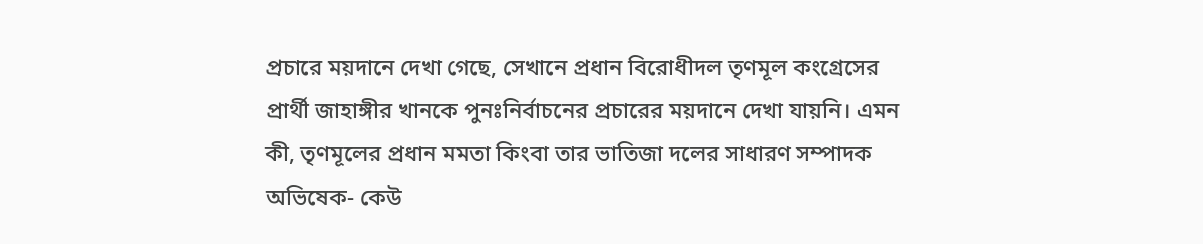প্রচারে ময়দানে দেখা গেছে, সেখানে প্রধান বিরোধীদল তৃণমূল কংগ্রেসের প্রার্থী জাহাঙ্গীর খানকে পুনঃনির্বাচনের প্রচারের ময়দানে দেখা যায়নি। এমন কী, তৃণমূলের প্রধান মমতা কিংবা তার ভাতিজা দলের সাধারণ সম্পাদক অভিষেক- কেউ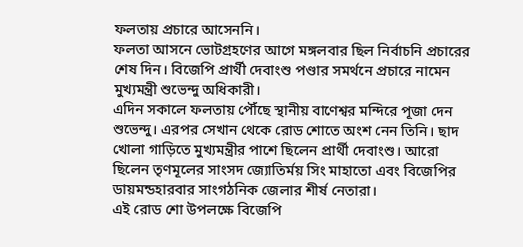ফলতায় প্রচারে আসেননি।
ফলতা আসনে ভোটগ্রহণের আগে মঙ্গলবার ছিল নির্বাচনি প্রচারের শেষ দিন। বিজেপি প্রার্থী দেবাংশু পণ্ডার সমর্থনে প্রচারে নামেন মুখ্যমন্ত্রী শুভেন্দু অধিকারী।
এদিন সকালে ফলতায় পৌঁছে স্থানীয় বাণেশ্বর মন্দিরে পূজা দেন শুভেন্দু। এরপর সেখান থেকে রোড শোতে অংশ নেন তিনি। ছাদ খোলা গাড়িতে মুখ্যমন্ত্রীর পাশে ছিলেন প্রার্থী দেবাংশু। আরো ছিলেন তৃণমূলের সাংসদ জ্যোতির্ময় সিং মাহাতো এবং বিজেপির ডায়মন্ডহারবার সাংগঠনিক জেলার শীর্ষ নেতারা।
এই রোড শো উপলক্ষে বিজেপি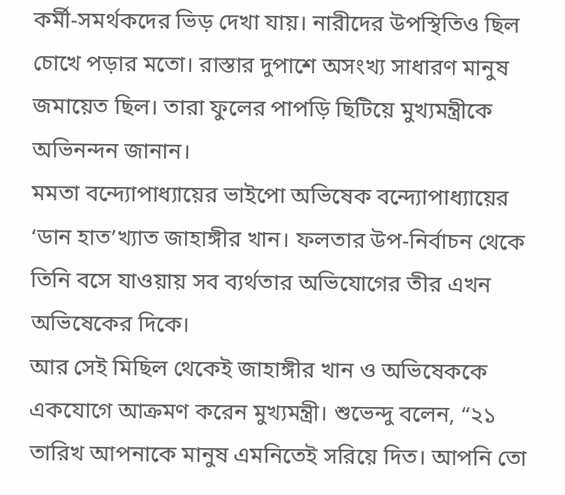কর্মী-সমর্থকদের ভিড় দেখা যায়। নারীদের উপস্থিতিও ছিল চোখে পড়ার মতো। রাস্তার দুপাশে অসংখ্য সাধারণ মানুষ জমায়েত ছিল। তারা ফুলের পাপড়ি ছিটিয়ে মুখ্যমন্ত্রীকে অভিনন্দন জানান।
মমতা বন্দ্যোপাধ্যায়ের ভাইপো অভিষেক বন্দ্যোপাধ্যায়ের ‘ডান হাত’খ্যাত জাহাঙ্গীর খান। ফলতার উপ-নির্বাচন থেকে তিনি বসে যাওয়ায় সব ব্যর্থতার অভিযোগের তীর এখন অভিষেকের দিকে।
আর সেই মিছিল থেকেই জাহাঙ্গীর খান ও অভিষেককে একযোগে আক্রমণ করেন মুখ্যমন্ত্রী। শুভেন্দু বলেন, “২১ তারিখ আপনাকে মানুষ এমনিতেই সরিয়ে দিত। আপনি তো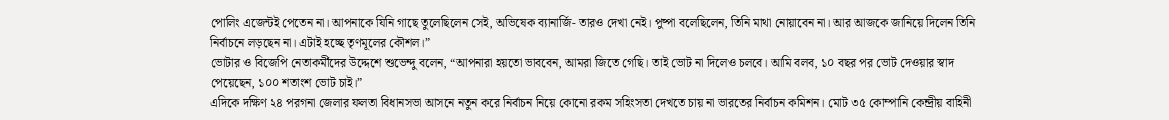পোলিং এজেন্টই পেতেন না। আপনাকে যিনি গাছে তুলেছিলেন সেই, অভিষেক ব্যানার্জি- তারও দেখা নেই। পুষ্পা বলেছিলেন, তিনি মাথা নোয়াবেন না। আর আজকে জানিয়ে দিলেন তিনি নির্বাচনে লড়ছেন না। এটাই হচ্ছে তৃণমূলের কৌশল।”
ভোটার ও বিজেপি নেতাকর্মীদের উদ্দেশে শুভেন্দু বলেন, “আপনারা হয়তো ভাববেন, আমরা জিতে গেছি। তাই ভোট না দিলেও চলবে। আমি বলব, ১০ বছর পর ভোট দেওয়ার স্বাদ পেয়েছেন, ১০০ শতাংশ ভোট চাই।”
এদিকে দক্ষিণ ২৪ পরগনা জেলার ফলতা বিধানসভা আসনে নতুন করে নির্বাচন নিয়ে কোনো রকম সহিংসতা দেখতে চায় না ভারতের নির্বাচন কমিশন। মোট ৩৫ কোম্পানি কেন্দ্রীয় বাহিনী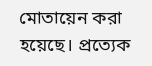মোতায়েন করা হয়েছে। প্রত্যেক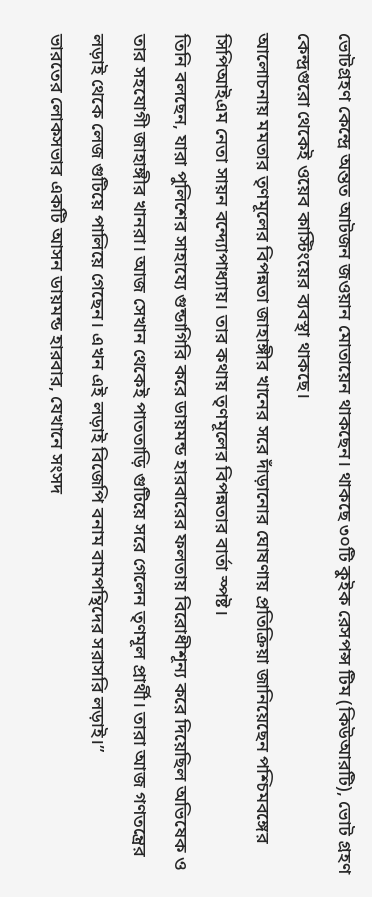ভোটগ্রহণ কেন্দ্রে অন্তত আটজন জওয়ান মোতায়েন থাকছেন। থাকছে ৩০টি কুইক রেসপন্স টিম (কিউআরটি), ভোট গ্রহণ কেন্দ্রগুরো থেকেই ওয়েব কাস্টিংয়ের ব্যবস্থা থাকছে।
আলোচনায় মমতার তৃণমূলের বিপন্নতা জাহাঙ্গীর খানের সরে দাঁড়ানোর ঘোষণায় প্রতিক্রিয়া জানিয়েছেন পশ্চিমবঙ্গের সিপিআইএম নেতা সায়ন বন্দ্যোপাধ্যায়। তার কথায় তৃণমূলের বিপন্নতার বার্তা স্পষ্ট।
তিনি বলছেন, যারা পুলিশের সাহায্যে গুন্ডাগিরি করে ডায়মন্ড হারবারের ফলতায় বিরোধীশূন্য করে দিয়েছিল অভিষেক ও তার সহযোগী জাহাঙ্গীর খানরা। আজ সেখান থেকেই পাততাড়ি গুটিয়ে সরে গেলেন তৃণমূল প্রার্থী। তারা আজ গণতন্ত্রের লড়াই থেকে লেজ গুটিয়ে পালিয়ে গেছেন। এখন এই লড়াই বিজেপি বনাম বামপন্থিদের সরাসরি লড়াই।”
ভারতের লোকসভার একটি আসন ডায়মন্ড হারবার, যেখানে সংসদ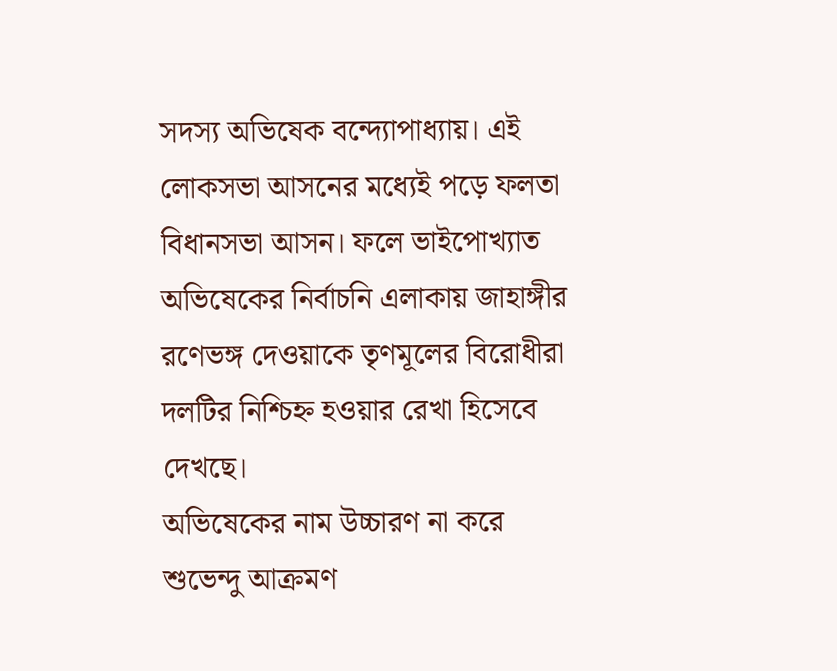সদস্য অভিষেক বন্দ্যোপাধ্যায়। এই লোকসভা আসনের মধ্যেই পড়ে ফলতা বিধানসভা আসন। ফলে ভাইপোখ্যাত অভিষেকের নির্বাচনি এলাকায় জাহাঙ্গীর রণেভঙ্গ দেওয়াকে তৃণমূলের বিরোধীরা দলটির নিশ্চিহ্ন হওয়ার রেখা হিসেবে দেখছে।
অভিষেকের নাম উচ্চারণ না করে শুভেন্দু আক্রমণ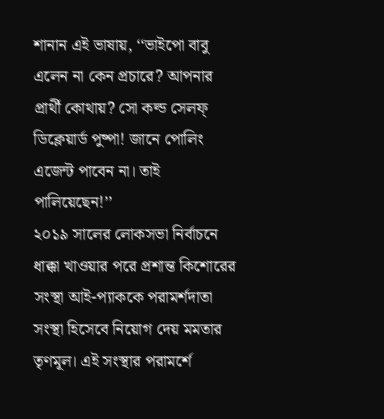শানান এই ভাষায়, ‘‘ভাইপো বাবু এলেন না কেন প্রচারে? আপনার প্রার্থী কোথায়? সো কল্ড সেলফ্ ডিক্লেয়ার্ড পুষ্পা! জানে পোলিং এজেন্ট পাবেন না। তাই পালিয়েছেন!’’
২০১৯ সালের লোকসভা নির্বাচনে ধাক্কা খাওয়ার পরে প্রশান্ত কিশোরের সংস্থা আই-প্যাককে পরামর্শদাতা সংস্থা হিসেবে নিয়োগ দেয় মমতার তৃণমূল। এই সংস্থার পরামর্শে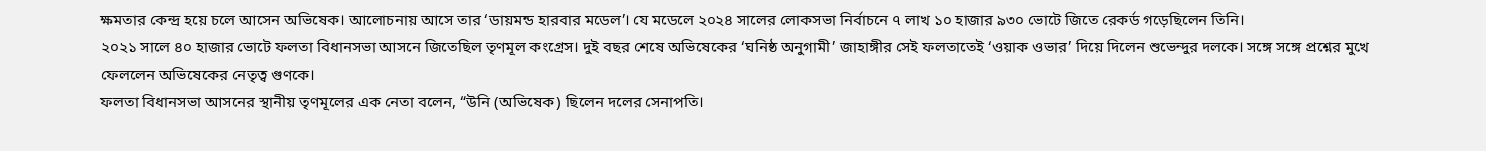ক্ষমতার কেন্দ্র হয়ে চলে আসেন অভিষেক। আলোচনায় আসে তার ‘ডায়মন্ড হারবার মডেল’। যে মডেলে ২০২৪ সালের লোকসভা নির্বাচনে ৭ লাখ ১০ হাজার ৯৩০ ভোটে জিতে রেকর্ড গড়েছিলেন তিনি।
২০২১ সালে ৪০ হাজার ভোটে ফলতা বিধানসভা আসনে জিতেছিল তৃণমূল কংগ্রেস। দুই বছর শেষে অভিষেকের ‘ঘনিষ্ঠ অনুগামী’ জাহাঙ্গীর সেই ফলতাতেই ‘ওয়াক ওভার’ দিয়ে দিলেন শুভেন্দুর দলকে। সঙ্গে সঙ্গে প্রশ্নের মুখে ফেললেন অভিষেকের নেতৃত্ব গুণকে।
ফলতা বিধানসভা আসনের স্থানীয় তৃণমূলের এক নেতা বলেন, “উনি (অভিষেক) ছিলেন দলের সেনাপতি।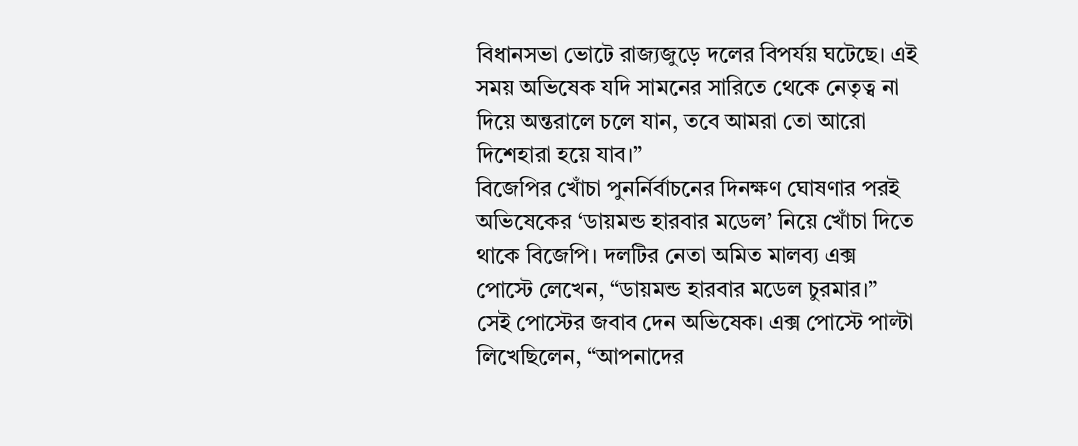বিধানসভা ভোটে রাজ্যজুড়ে দলের বিপর্যয় ঘটেছে। এই সময় অভিষেক যদি সামনের সারিতে থেকে নেতৃত্ব না দিয়ে অন্তরালে চলে যান, তবে আমরা তো আরো দিশেহারা হয়ে যাব।”
বিজেপির খোঁচা পুনর্নির্বাচনের দিনক্ষণ ঘোষণার পরই অভিষেকের ‘ডায়মন্ড হারবার মডেল’ নিয়ে খোঁচা দিতে থাকে বিজেপি। দলটির নেতা অমিত মালব্য এক্স পোস্টে লেখেন, “ডায়মন্ড হারবার মডেল চুরমার।”
সেই পোস্টের জবাব দেন অভিষেক। এক্স পোস্টে পাল্টা লিখেছিলেন, “আপনাদের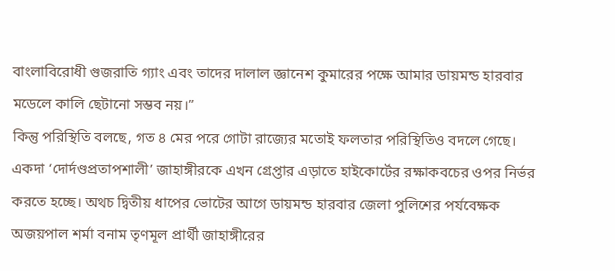বাংলাবিরোধী গুজরাতি গ্যাং এবং তাদের দালাল জ্ঞানেশ কুমারের পক্ষে আমার ডায়মন্ড হারবার মডেলে কালি ছেটানো সম্ভব নয়।”
কিন্তু পরিস্থিতি বলছে, গত ৪ মের পরে গোটা রাজ্যের মতোই ফলতার পরিস্থিতিও বদলে গেছে। একদা ‘দোর্দণ্ডপ্রতাপশালী’ জাহাঙ্গীরকে এখন গ্রেপ্তার এড়াতে হাইকোর্টের রক্ষাকবচের ওপর নির্ভর করতে হচ্ছে। অথচ দ্বিতীয় ধাপের ভোটের আগে ডায়মন্ড হারবার জেলা পুলিশের পর্যবেক্ষক অজয়পাল শর্মা বনাম তৃণমূল প্রার্থী জাহাঙ্গীরের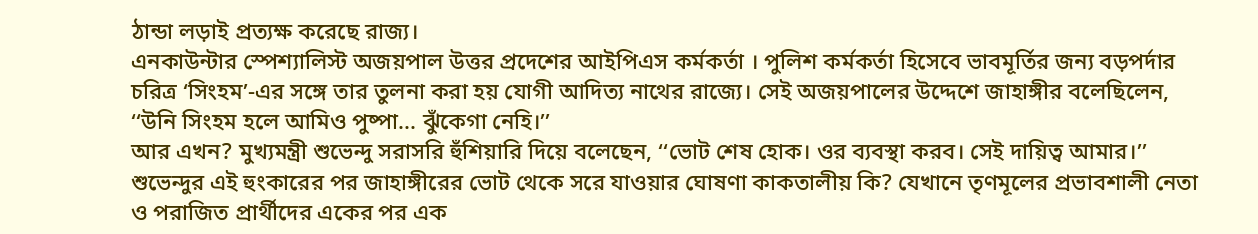ঠান্ডা লড়াই প্রত্যক্ষ করেছে রাজ্য।
এনকাউন্টার স্পেশ্যালিস্ট অজয়পাল উত্তর প্রদেশের আইপিএস কর্মকর্তা । পুলিশ কর্মকর্তা হিসেবে ভাবমূর্তির জন্য বড়পর্দার চরিত্র ‘সিংহম’-এর সঙ্গে তার তুলনা করা হয় যোগী আদিত্য নাথের রাজ্যে। সেই অজয়পালের উদ্দেশে জাহাঙ্গীর বলেছিলেন, ‘‘উনি সিংহম হলে আমিও পুষ্পা... ঝুঁকেগা নেহি।’’
আর এখন? মুখ্যমন্ত্রী শুভেন্দু সরাসরি হুঁশিয়ারি দিয়ে বলেছেন, ‘‘ভোট শেষ হোক। ওর ব্যবস্থা করব। সেই দায়িত্ব আমার।’’
শুভেন্দুর এই হুংকারের পর জাহাঙ্গীরের ভোট থেকে সরে যাওয়ার ঘোষণা কাকতালীয় কি? যেখানে তৃণমূলের প্রভাবশালী নেতা ও পরাজিত প্রার্থীদের একের পর এক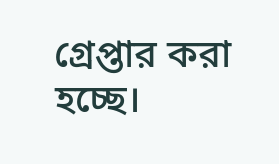গ্রেপ্তার করা হচ্ছে।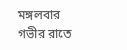মঙ্গলবার গভীর রাতে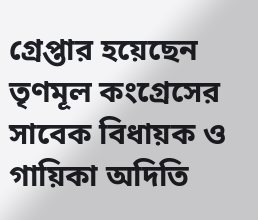গ্রেপ্তার হয়েছেন তৃণমূল কংগ্রেসের সাবেক বিধায়ক ও গায়িকা অদিতি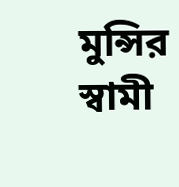মুন্সির স্বামী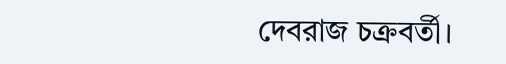দেবরাজ চক্রবর্তী।